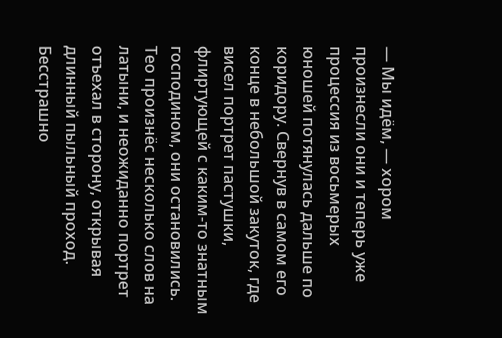— Мы идём, — хором произнесли они и теперь уже процессия из восьмерых юношей потянулась дальше по коридору. Свернув в самом его конце в небольшой закуток, где висел портрет пастушки, флиртующей с каким-то знатным господином, они остановились. Тео произнёс несколько слов на латыни, и неожиданно портрет отъехал в сторону, открывая длинный пыльный проход. Бесстрашно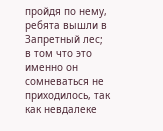пройдя по нему, ребята вышли в Запретный лес; в том что это именно он сомневаться не приходилось, так как невдалеке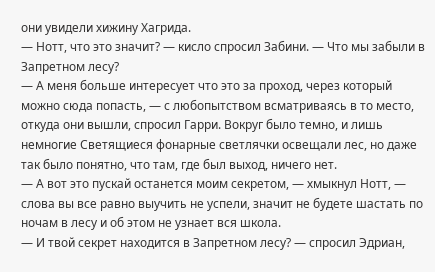они увидели хижину Хагрида.
— Нотт, что это значит? — кисло спросил Забини. — Что мы забыли в Запретном лесу?
— А меня больше интересует что это за проход, через который можно сюда попасть, — с любопытством всматриваясь в то место, откуда они вышли, спросил Гарри. Вокруг было темно, и лишь немногие Светящиеся фонарные светлячки освещали лес, но даже так было понятно, что там, где был выход, ничего нет.
— А вот это пускай останется моим секретом, — хмыкнул Нотт, — слова вы все равно выучить не успели, значит не будете шастать по ночам в лесу и об этом не узнает вся школа.
— И твой секрет находится в Запретном лесу? — спросил Эдриан,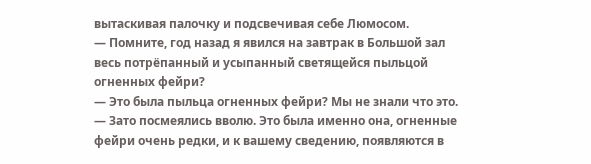вытаскивая палочку и подсвечивая себе Люмосом.
— Помните, год назад я явился на завтрак в Большой зал весь потрёпанный и усыпанный светящейся пыльцой огненных фейри?
— Это была пыльца огненных фейри? Мы не знали что это.
— Зато посмеялись вволю. Это была именно она, огненные фейри очень редки, и к вашему сведению, появляются в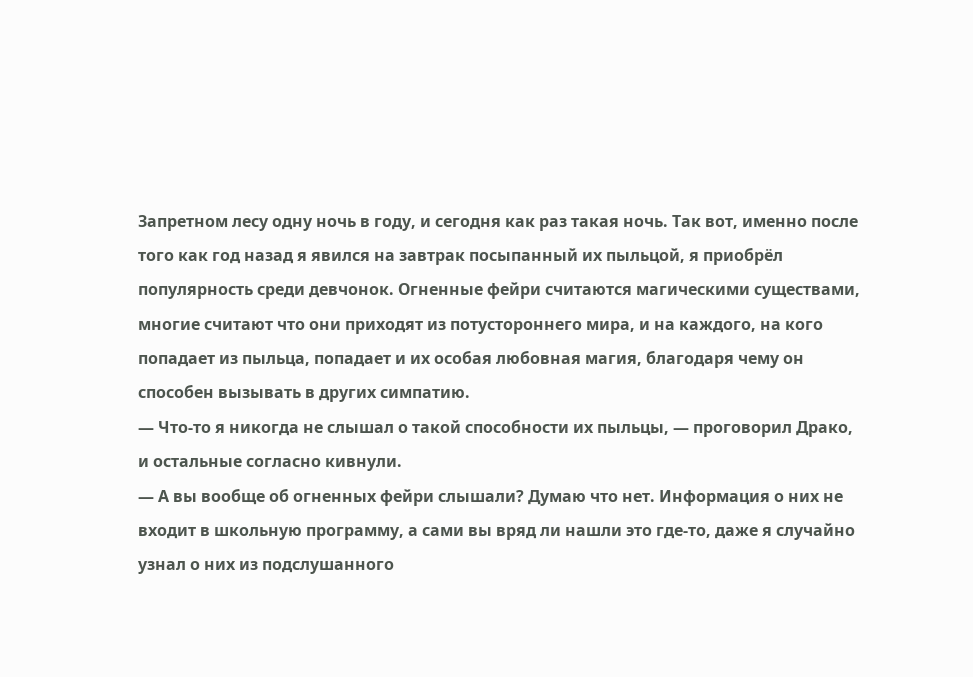Запретном лесу одну ночь в году, и сегодня как раз такая ночь. Так вот, именно после того как год назад я явился на завтрак посыпанный их пыльцой, я приобрёл популярность среди девчонок. Огненные фейри считаются магическими существами, многие считают что они приходят из потустороннего мира, и на каждого, на кого попадает из пыльца, попадает и их особая любовная магия, благодаря чему он способен вызывать в других симпатию.
— Что-то я никогда не слышал о такой способности их пыльцы, — проговорил Драко, и остальные согласно кивнули.
— А вы вообще об огненных фейри слышали? Думаю что нет. Информация о них не входит в школьную программу, а сами вы вряд ли нашли это где-то, даже я случайно узнал о них из подслушанного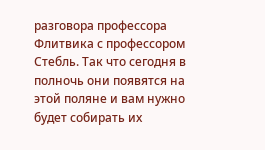разговора профессора Флитвика с профессором Стебль. Так что сегодня в полночь они появятся на этой поляне и вам нужно будет собирать их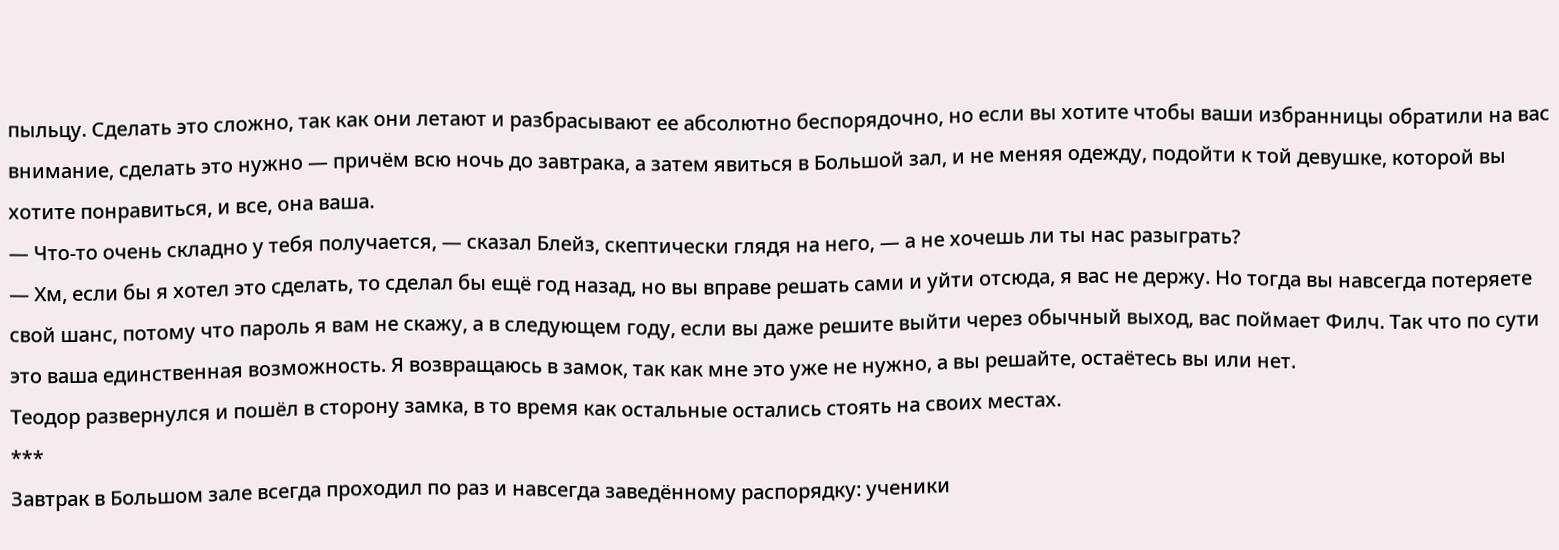пыльцу. Сделать это сложно, так как они летают и разбрасывают ее абсолютно беспорядочно, но если вы хотите чтобы ваши избранницы обратили на вас внимание, сделать это нужно — причём всю ночь до завтрака, а затем явиться в Большой зал, и не меняя одежду, подойти к той девушке, которой вы хотите понравиться, и все, она ваша.
— Что-то очень складно у тебя получается, — сказал Блейз, скептически глядя на него, — а не хочешь ли ты нас разыграть?
— Хм, если бы я хотел это сделать, то сделал бы ещё год назад, но вы вправе решать сами и уйти отсюда, я вас не держу. Но тогда вы навсегда потеряете свой шанс, потому что пароль я вам не скажу, а в следующем году, если вы даже решите выйти через обычный выход, вас поймает Филч. Так что по сути это ваша единственная возможность. Я возвращаюсь в замок, так как мне это уже не нужно, а вы решайте, остаётесь вы или нет.
Теодор развернулся и пошёл в сторону замка, в то время как остальные остались стоять на своих местах.
***
Завтрак в Большом зале всегда проходил по раз и навсегда заведённому распорядку: ученики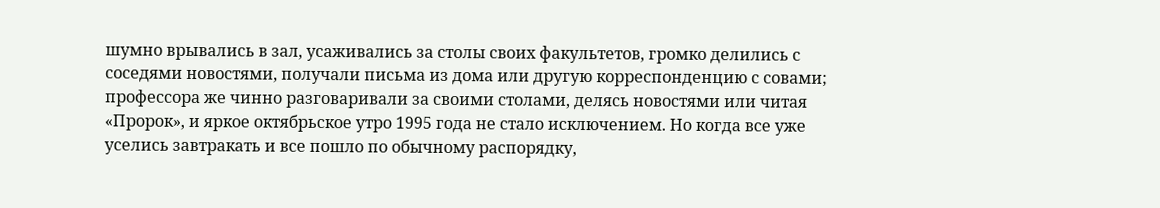шумно врывались в зал, усаживались за столы своих факультетов, громко делились с соседями новостями, получали письма из дома или другую корреспонденцию с совами; профессора же чинно разговаривали за своими столами, делясь новостями или читая «Пророк», и яркое октябрьское утро 1995 года не стало исключением. Но когда все уже уселись завтракать и все пошло по обычному распорядку,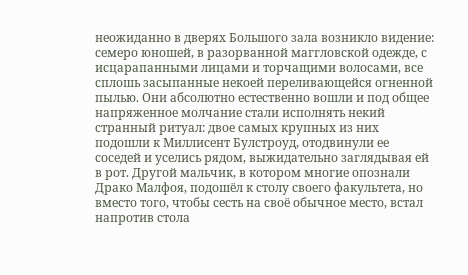неожиданно в дверях Большого зала возникло видение: семеро юношей, в разорванной маггловской одежде, с исцарапанными лицами и торчащими волосами, все сплошь засыпанные некоей переливающейся огненной пылью. Они абсолютно естественно вошли и под общее напряженное молчание стали исполнять некий странный ритуал: двое самых крупных из них подошли к Миллисент Булстроуд, отодвинули ее соседей и уселись рядом, выжидательно заглядывая ей в рот. Другой мальчик, в котором многие опознали Драко Малфоя, подошёл к столу своего факультета, но вместо того, чтобы сесть на своё обычное место, встал напротив стола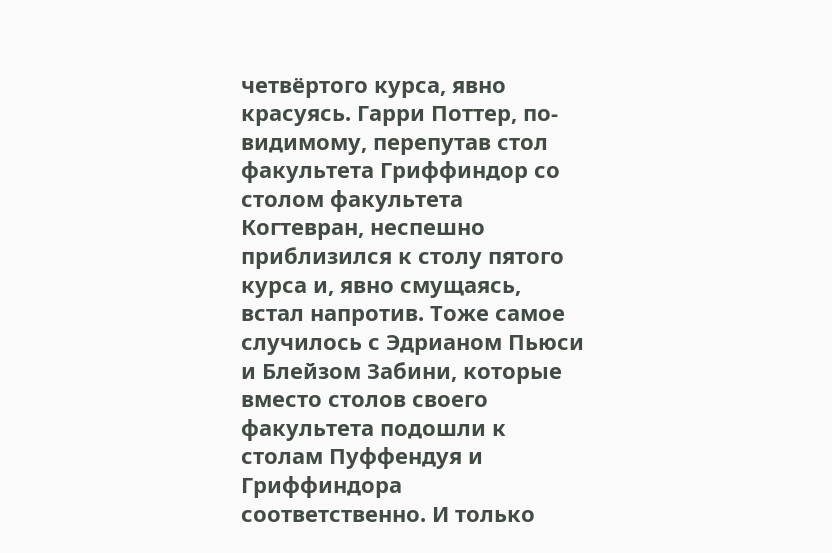четвёртого курса, явно красуясь. Гарри Поттер, по-видимому, перепутав стол факультета Гриффиндор со столом факультета Когтевран, неспешно приблизился к столу пятого курса и, явно смущаясь, встал напротив. Тоже самое случилось с Эдрианом Пьюси и Блейзом Забини, которые вместо столов своего факультета подошли к столам Пуффендуя и Гриффиндора соответственно. И только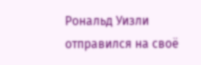Рональд Уизли отправился на своё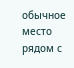обычное место рядом с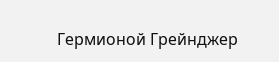Гермионой Грейнджер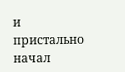и пристально начал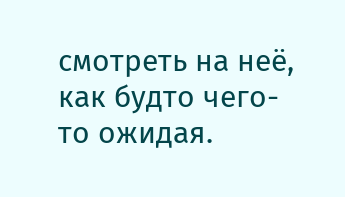смотреть на неё, как будто чего-то ожидая.